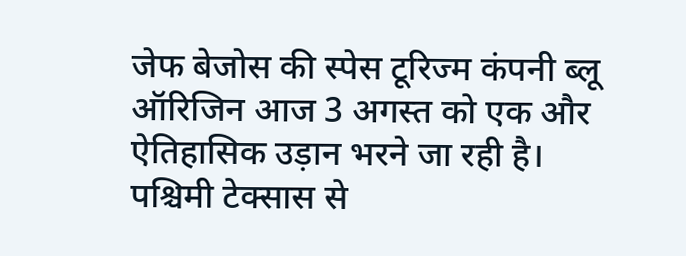जेफ बेजोस की स्पेस टूरिज्म कंपनी ब्लू ऑरिजिन आज 3 अगस्त को एक और ऐतिहासिक उड़ान भरने जा रही है। पश्चिमी टेक्सास से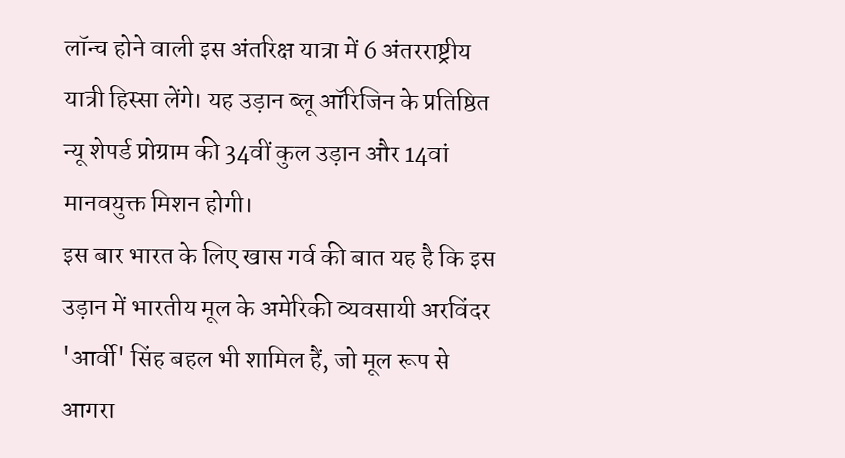लॉन्च होने वाली इस अंतरिक्ष यात्रा में 6 अंतरराष्ट्रीय यात्री हिस्सा लेंगे। यह उड़ान ब्लू ऑरिजिन के प्रतिष्ठित न्यू शेपर्ड प्रोग्राम की 34वीं कुल उड़ान और 14वां मानवयुक्त मिशन होगी।
इस बार भारत के लिए खास गर्व की बात यह है कि इस उड़ान में भारतीय मूल के अमेरिकी व्यवसायी अरविंदर 'आर्वी' सिंह बहल भी शामिल हैं, जो मूल रूप से आगरा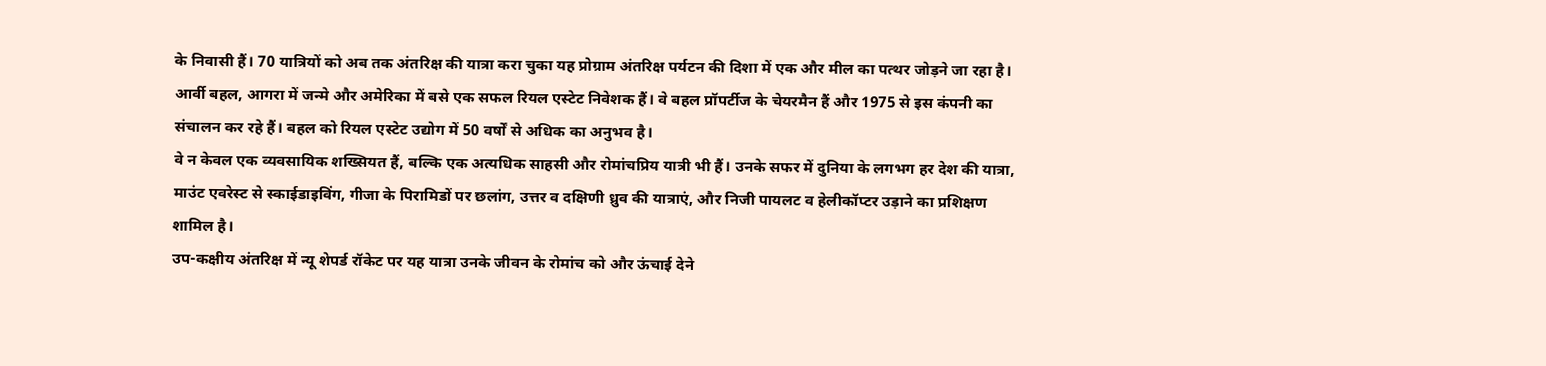के निवासी हैं। 70 यात्रियों को अब तक अंतरिक्ष की यात्रा करा चुका यह प्रोग्राम अंतरिक्ष पर्यटन की दिशा में एक और मील का पत्थर जोड़ने जा रहा है।
आर्वी बहल, आगरा में जन्मे और अमेरिका में बसे एक सफल रियल एस्टेट निवेशक हैं। वे बहल प्रॉपर्टीज के चेयरमैन हैं और 1975 से इस कंपनी का संचालन कर रहे हैं। बहल को रियल एस्टेट उद्योग में 50 वर्षों से अधिक का अनुभव है।
वे न केवल एक व्यवसायिक शख्सियत हैं, बल्कि एक अत्यधिक साहसी और रोमांचप्रिय यात्री भी हैं। उनके सफर में दुनिया के लगभग हर देश की यात्रा, माउंट एवरेस्ट से स्काईडाइविंग, गीजा के पिरामिडों पर छलांग, उत्तर व दक्षिणी ध्रुव की यात्राएं, और निजी पायलट व हेलीकॉप्टर उड़ाने का प्रशिक्षण शामिल है।
उप-कक्षीय अंतरिक्ष में न्यू शेपर्ड रॉकेट पर यह यात्रा उनके जीवन के रोमांच को और ऊंचाई देने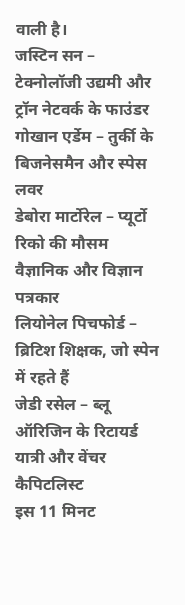वाली है।
जस्टिन सन – टेक्नोलॉजी उद्यमी और ट्रॉन नेटवर्क के फाउंडर
गोखान एर्डेम – तुर्की के बिजनेसमैन और स्पेस लवर
डेबोरा मार्टोरेल – प्यूर्टो रिको की मौसम वैज्ञानिक और विज्ञान पत्रकार
लियोनेल पिचफोर्ड – ब्रिटिश शिक्षक, जो स्पेन में रहते हैं
जेडी रसेल – ब्लू ऑरिजिन के रिटायर्ड यात्री और वेंचर कैपिटलिस्ट
इस 11 मिनट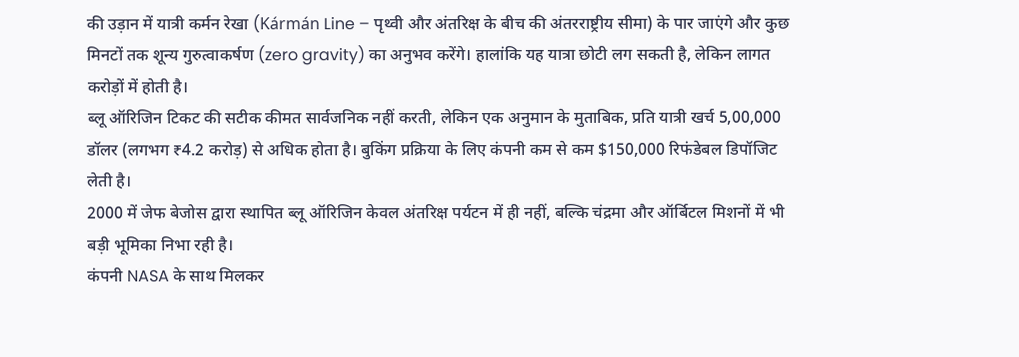की उड़ान में यात्री कर्मन रेखा (Kármán Line – पृथ्वी और अंतरिक्ष के बीच की अंतरराष्ट्रीय सीमा) के पार जाएंगे और कुछ मिनटों तक शून्य गुरुत्वाकर्षण (zero gravity) का अनुभव करेंगे। हालांकि यह यात्रा छोटी लग सकती है, लेकिन लागत करोड़ों में होती है।
ब्लू ऑरिजिन टिकट की सटीक कीमत सार्वजनिक नहीं करती, लेकिन एक अनुमान के मुताबिक, प्रति यात्री खर्च 5,00,000 डॉलर (लगभग ₹4.2 करोड़) से अधिक होता है। बुकिंग प्रक्रिया के लिए कंपनी कम से कम $150,000 रिफंडेबल डिपॉजिट लेती है।
2000 में जेफ बेजोस द्वारा स्थापित ब्लू ऑरिजिन केवल अंतरिक्ष पर्यटन में ही नहीं, बल्कि चंद्रमा और ऑर्बिटल मिशनों में भी बड़ी भूमिका निभा रही है।
कंपनी NASA के साथ मिलकर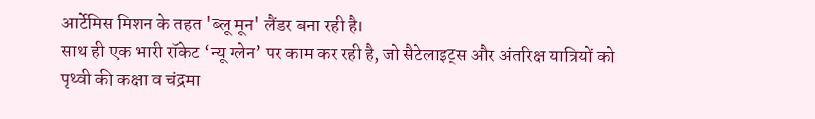आर्टेमिस मिशन के तहत 'ब्लू मून' लैंडर बना रही है।
साथ ही एक भारी रॉकेट ‘न्यू ग्लेन’ पर काम कर रही है, जो सैटेलाइट्स और अंतरिक्ष यात्रियों को पृथ्वी की कक्षा व चंद्रमा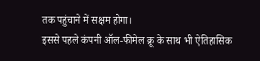तक पहुंचाने में सक्षम होगा।
इससे पहले कंपनी ऑल-फीमेल क्रू के साथ भी ऐतिहासिक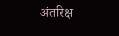अंतरिक्ष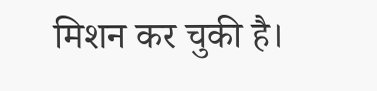मिशन कर चुकी है।